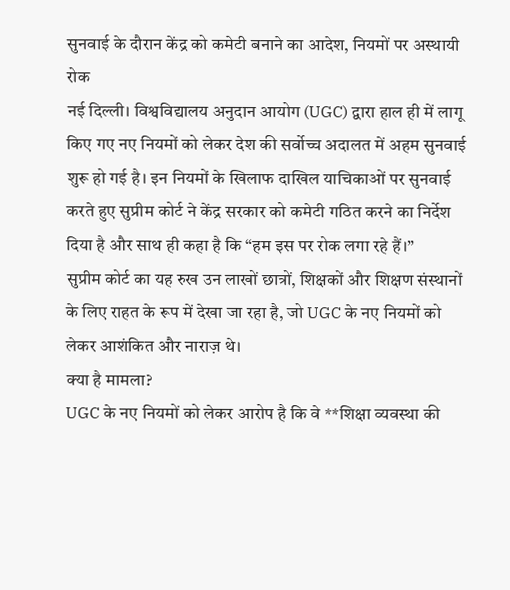सुनवाई के दौरान केंद्र को कमेटी बनाने का आदेश, नियमों पर अस्थायी रोक
नई दिल्ली। विश्वविद्यालय अनुदान आयोग (UGC) द्वारा हाल ही में लागू किए गए नए नियमों को लेकर देश की सर्वोच्च अदालत में अहम सुनवाई शुरू हो गई है। इन नियमों के खिलाफ दाखिल याचिकाओं पर सुनवाई करते हुए सुप्रीम कोर्ट ने केंद्र सरकार को कमेटी गठित करने का निर्देश दिया है और साथ ही कहा है कि “हम इस पर रोक लगा रहे हैं।”
सुप्रीम कोर्ट का यह रुख उन लाखों छात्रों, शिक्षकों और शिक्षण संस्थानों के लिए राहत के रूप में देखा जा रहा है, जो UGC के नए नियमों को लेकर आशंकित और नाराज़ थे।
क्या है मामला?
UGC के नए नियमों को लेकर आरोप है कि वे **शिक्षा व्यवस्था की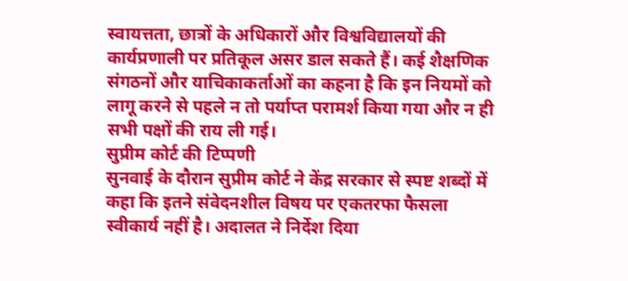स्वायत्तता, छात्रों के अधिकारों और विश्वविद्यालयों की कार्यप्रणाली पर प्रतिकूल असर डाल सकते हैं। कई शैक्षणिक संगठनों और याचिकाकर्ताओं का कहना है कि इन नियमों को लागू करने से पहले न तो पर्याप्त परामर्श किया गया और न ही सभी पक्षों की राय ली गई।
सुप्रीम कोर्ट की टिप्पणी
सुनवाई के दौरान सुप्रीम कोर्ट ने केंद्र सरकार से स्पष्ट शब्दों में कहा कि इतने संवेदनशील विषय पर एकतरफा फैसला स्वीकार्य नहीं है। अदालत ने निर्देश दिया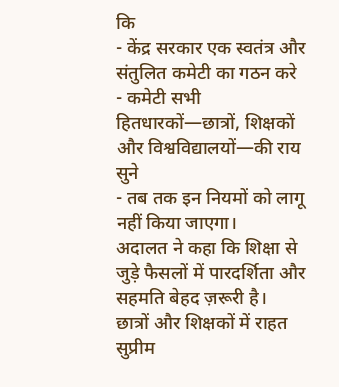कि
- केंद्र सरकार एक स्वतंत्र और संतुलित कमेटी का गठन करे
- कमेटी सभी हितधारकों—छात्रों, शिक्षकों और विश्वविद्यालयों—की राय सुने
- तब तक इन नियमों को लागू नहीं किया जाएगा।
अदालत ने कहा कि शिक्षा से जुड़े फैसलों में पारदर्शिता और सहमति बेहद ज़रूरी है।
छात्रों और शिक्षकों में राहत
सुप्रीम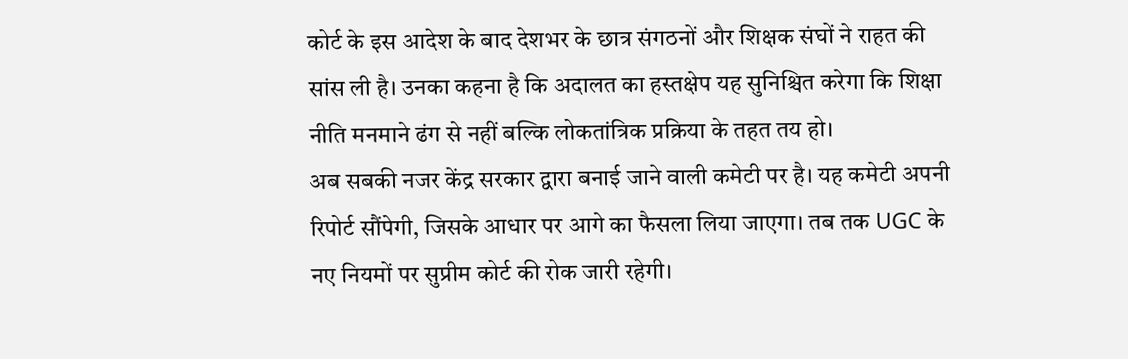कोर्ट के इस आदेश के बाद देशभर के छात्र संगठनों और शिक्षक संघों ने राहत की सांस ली है। उनका कहना है कि अदालत का हस्तक्षेप यह सुनिश्चित करेगा कि शिक्षा नीति मनमाने ढंग से नहीं बल्कि लोकतांत्रिक प्रक्रिया के तहत तय हो।
अब सबकी नजर केंद्र सरकार द्वारा बनाई जाने वाली कमेटी पर है। यह कमेटी अपनी रिपोर्ट सौंपेगी, जिसके आधार पर आगे का फैसला लिया जाएगा। तब तक UGC के नए नियमों पर सुप्रीम कोर्ट की रोक जारी रहेगी।